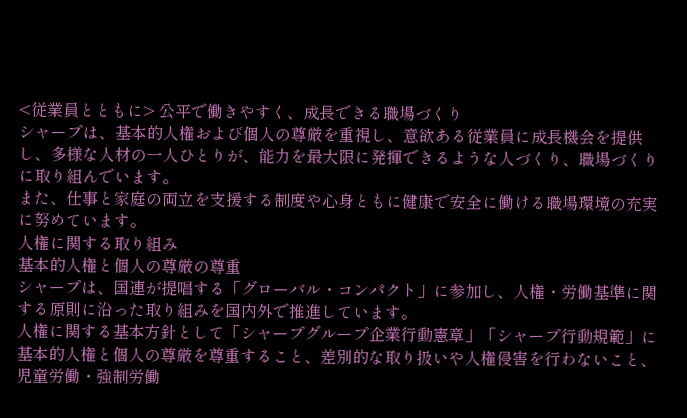<従業員とともに> 公平で働きやすく、成長できる職場づくり
シャープは、基本的人権および個人の尊厳を重視し、意欲ある従業員に成長機会を提供し、多様な人材の一人ひとりが、能力を最大限に発揮できるような人づくり、職場づくりに取り組んでいます。
また、仕事と家庭の両立を支援する制度や心身ともに健康で安全に働ける職場環境の充実に努めています。
人権に関する取り組み
基本的人権と個人の尊厳の尊重
シャープは、国連が提唱する「グローバル・コンパクト」に参加し、人権・労働基準に関する原則に沿った取り組みを国内外で推進しています。
人権に関する基本方針として「シャープグループ企業行動憲章」「シャープ行動規範」に基本的人権と個人の尊厳を尊重すること、差別的な取り扱いや人権侵害を行わないこと、児童労働・強制労働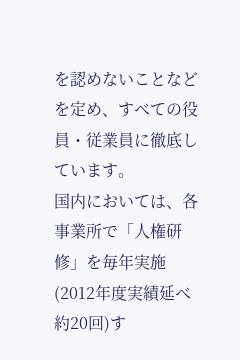を認めないことなどを定め、すべての役員・従業員に徹底しています。
国内においては、各事業所で「人権研修」を毎年実施(2012年度実績延べ約20回)す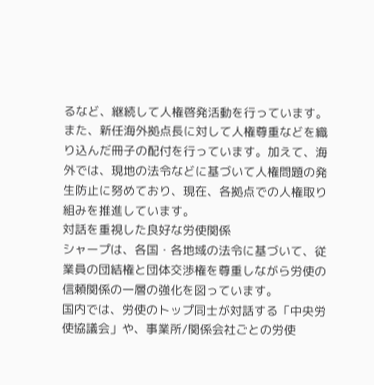るなど、継続して人権啓発活動を行っています。また、新任海外拠点長に対して人権尊重などを織り込んだ冊子の配付を行っています。加えて、海外では、現地の法令などに基づいて人権問題の発生防止に努めており、現在、各拠点での人権取り組みを推進しています。
対話を重視した良好な労使関係
シャープは、各国・各地域の法令に基づいて、従業員の団結権と団体交渉権を尊重しながら労使の信頼関係の一層の強化を図っています。
国内では、労使のトップ同士が対話する「中央労使協議会」や、事業所/関係会社ごとの労使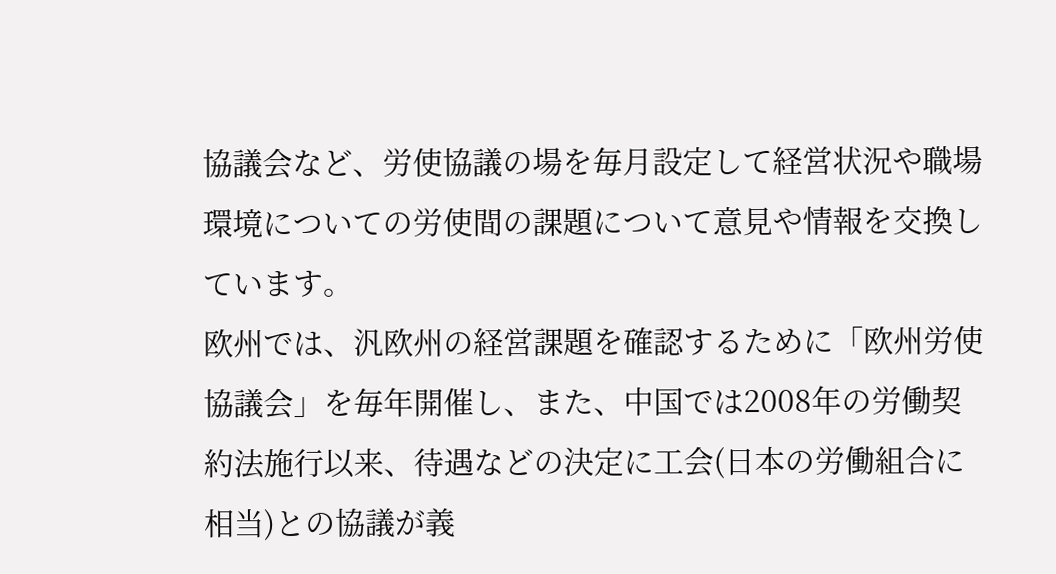協議会など、労使協議の場を毎月設定して経営状況や職場環境についての労使間の課題について意見や情報を交換しています。
欧州では、汎欧州の経営課題を確認するために「欧州労使協議会」を毎年開催し、また、中国では2008年の労働契約法施行以来、待遇などの決定に工会(日本の労働組合に相当)との協議が義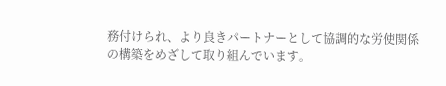務付けられ、より良きパートナーとして協調的な労使関係の構築をめざして取り組んでいます。